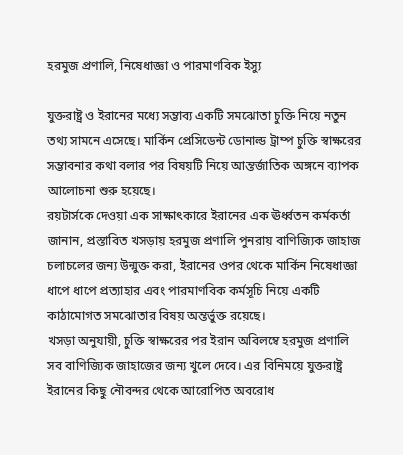হরমুজ প্রণালি, নিষেধাজ্ঞা ও পারমাণবিক ইস্যু

যুক্তরাষ্ট্র ও ইরানের মধ্যে সম্ভাব্য একটি সমঝোতা চুক্তি নিয়ে নতুন তথ্য সামনে এসেছে। মার্কিন প্রেসিডেন্ট ডোনাল্ড ট্রাম্প চুক্তি স্বাক্ষরের সম্ভাবনার কথা বলার পর বিষয়টি নিয়ে আন্তর্জাতিক অঙ্গনে ব্যাপক আলোচনা শুরু হয়েছে।
রয়টার্সকে দেওয়া এক সাক্ষাৎকারে ইরানের এক ঊর্ধ্বতন কর্মকর্তা জানান, প্রস্তাবিত খসড়ায় হরমুজ প্রণালি পুনরায় বাণিজ্যিক জাহাজ চলাচলের জন্য উন্মুক্ত করা, ইরানের ওপর থেকে মার্কিন নিষেধাজ্ঞা ধাপে ধাপে প্রত্যাহার এবং পারমাণবিক কর্মসূচি নিয়ে একটি কাঠামোগত সমঝোতার বিষয় অন্তর্ভুক্ত রয়েছে।
খসড়া অনুযায়ী, চুক্তি স্বাক্ষরের পর ইরান অবিলম্বে হরমুজ প্রণালি সব বাণিজ্যিক জাহাজের জন্য খুলে দেবে। এর বিনিময়ে যুক্তরাষ্ট্র ইরানের কিছু নৌবন্দর থেকে আরোপিত অবরোধ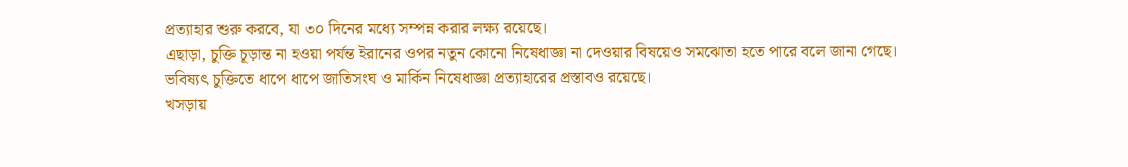প্রত্যাহার শুরু করবে, যা ৩০ দিনের মধ্যে সম্পন্ন করার লক্ষ্য রয়েছে।
এছাড়া, চুক্তি চূড়ান্ত না হওয়া পর্যন্ত ইরানের ওপর নতুন কোনো নিষেধাজ্ঞা না দেওয়ার বিষয়েও সমঝোতা হতে পারে বলে জানা গেছে। ভবিষ্যৎ চুক্তিতে ধাপে ধাপে জাতিসংঘ ও মার্কিন নিষেধাজ্ঞা প্রত্যাহারের প্রস্তাবও রয়েছে।
খসড়ায়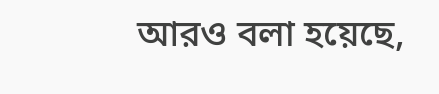আরও বলা হয়েছে,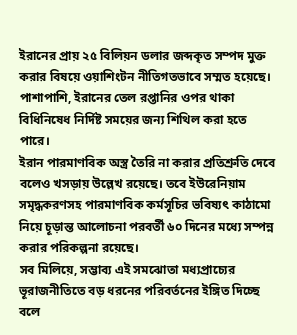ইরানের প্রায় ২৫ বিলিয়ন ডলার জব্দকৃত সম্পদ মুক্ত করার বিষয়ে ওয়াশিংটন নীতিগতভাবে সম্মত হয়েছে। পাশাপাশি, ইরানের তেল রপ্তানির ওপর থাকা বিধিনিষেধ নির্দিষ্ট সময়ের জন্য শিথিল করা হতে পারে।
ইরান পারমাণবিক অস্ত্র তৈরি না করার প্রতিশ্রুতি দেবে বলেও খসড়ায় উল্লেখ রয়েছে। তবে ইউরেনিয়াম সমৃদ্ধকরণসহ পারমাণবিক কর্মসূচির ভবিষ্যৎ কাঠামো নিয়ে চূড়ান্ত আলোচনা পরবর্তী ৬০ দিনের মধ্যে সম্পন্ন করার পরিকল্পনা রয়েছে।
সব মিলিয়ে, সম্ভাব্য এই সমঝোতা মধ্যপ্রাচ্যের ভূরাজনীতিতে বড় ধরনের পরিবর্তনের ইঙ্গিত দিচ্ছে বলে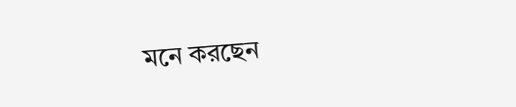মনে করছেন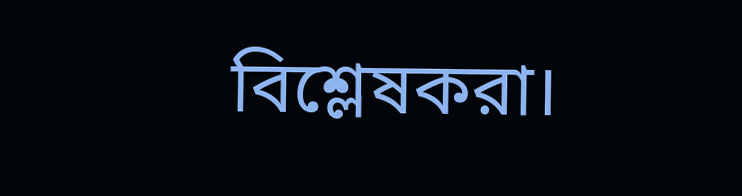বিশ্লেষকরা।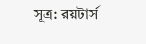সূত্র: রয়টার্স